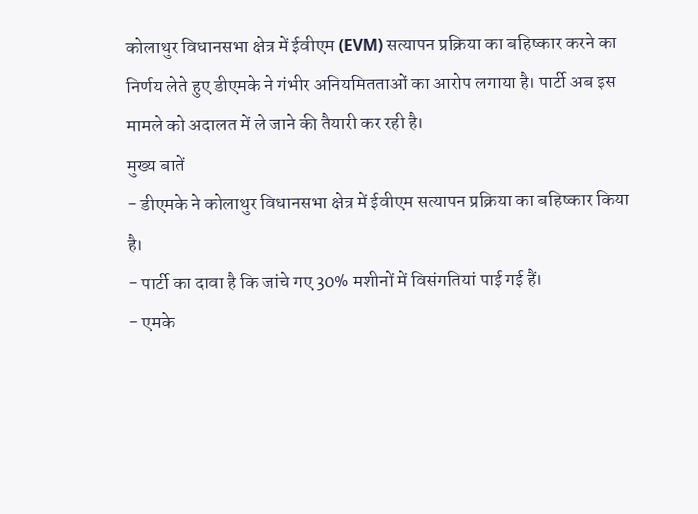कोलाथुर विधानसभा क्षेत्र में ईवीएम (EVM) सत्यापन प्रक्रिया का बहिष्कार करने का निर्णय लेते हुए डीएमके ने गंभीर अनियमितताओं का आरोप लगाया है। पार्टी अब इस मामले को अदालत में ले जाने की तैयारी कर रही है।
मुख्य बातें
- डीएमके ने कोलाथुर विधानसभा क्षेत्र में ईवीएम सत्यापन प्रक्रिया का बहिष्कार किया है।
- पार्टी का दावा है कि जांचे गए 30% मशीनों में विसंगतियां पाई गई हैं।
- एमके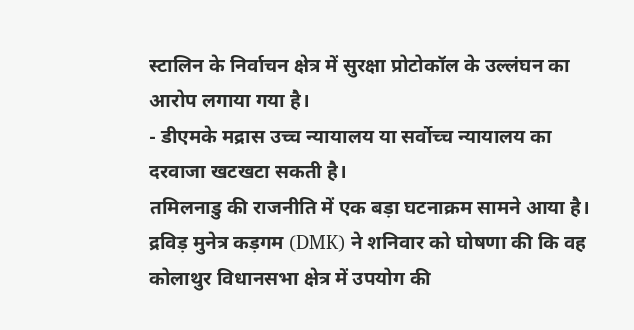स्टालिन के निर्वाचन क्षेत्र में सुरक्षा प्रोटोकॉल के उल्लंघन का आरोप लगाया गया है।
- डीएमके मद्रास उच्च न्यायालय या सर्वोच्च न्यायालय का दरवाजा खटखटा सकती है।
तमिलनाडु की राजनीति में एक बड़ा घटनाक्रम सामने आया है। द्रविड़ मुनेत्र कड़गम (DMK) ने शनिवार को घोषणा की कि वह कोलाथुर विधानसभा क्षेत्र में उपयोग की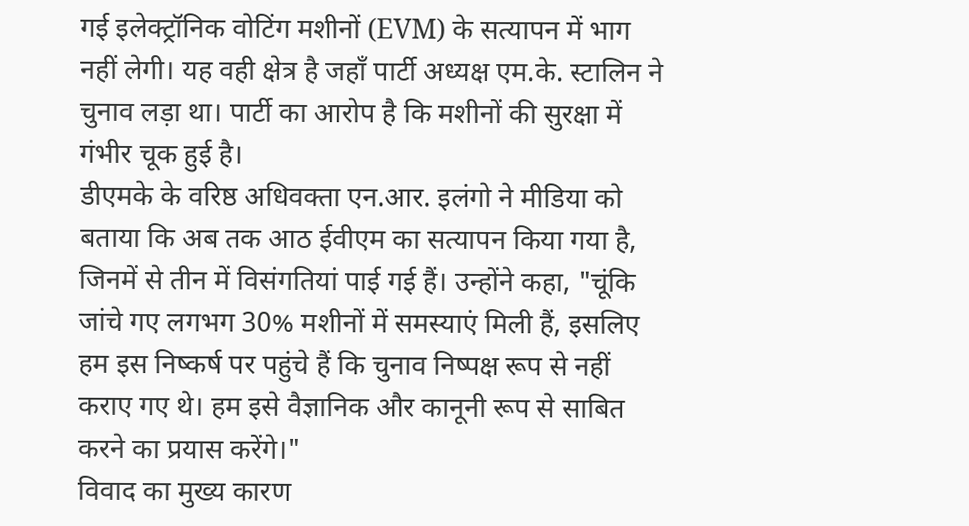गई इलेक्ट्रॉनिक वोटिंग मशीनों (EVM) के सत्यापन में भाग नहीं लेगी। यह वही क्षेत्र है जहाँ पार्टी अध्यक्ष एम.के. स्टालिन ने चुनाव लड़ा था। पार्टी का आरोप है कि मशीनों की सुरक्षा में गंभीर चूक हुई है।
डीएमके के वरिष्ठ अधिवक्ता एन.आर. इलंगो ने मीडिया को बताया कि अब तक आठ ईवीएम का सत्यापन किया गया है, जिनमें से तीन में विसंगतियां पाई गई हैं। उन्होंने कहा, "चूंकि जांचे गए लगभग 30% मशीनों में समस्याएं मिली हैं, इसलिए हम इस निष्कर्ष पर पहुंचे हैं कि चुनाव निष्पक्ष रूप से नहीं कराए गए थे। हम इसे वैज्ञानिक और कानूनी रूप से साबित करने का प्रयास करेंगे।"
विवाद का मुख्य कारण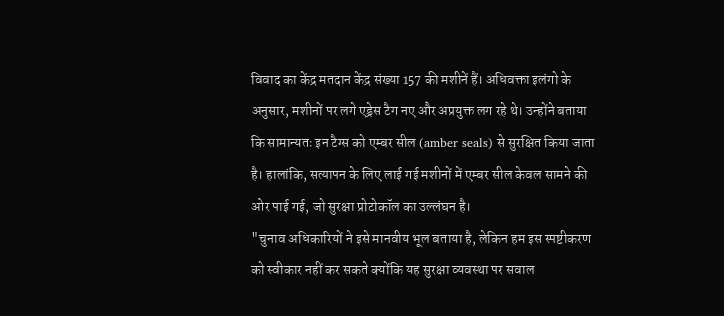विवाद का केंद्र मतदान केंद्र संख्या 157 की मशीनें हैं। अधिवक्ता इलंगो के अनुसार, मशीनों पर लगे एड्रेस टैग नए और अप्रयुक्त लग रहे थे। उन्होंने बताया कि सामान्यतः इन टैग्स को एम्बर सील (amber seals) से सुरक्षित किया जाता है। हालांकि, सत्यापन के लिए लाई गई मशीनों में एम्बर सील केवल सामने की ओर पाई गई, जो सुरक्षा प्रोटोकॉल का उल्लंघन है।
"चुनाव अधिकारियों ने इसे मानवीय भूल बताया है, लेकिन हम इस स्पष्टीकरण को स्वीकार नहीं कर सकते क्योंकि यह सुरक्षा व्यवस्था पर सवाल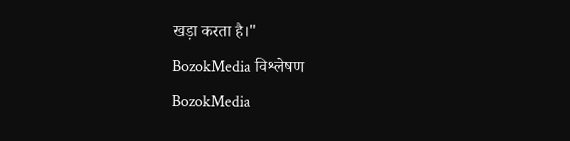खड़ा करता है।"
BozokMedia विश्लेषण
BozokMedia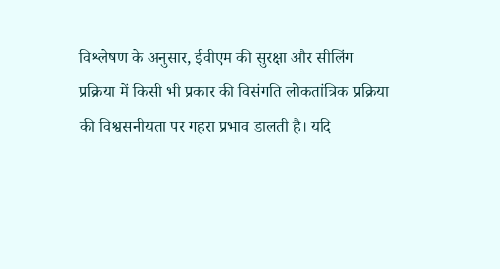विश्लेषण के अनुसार, ईवीएम की सुरक्षा और सीलिंग प्रक्रिया में किसी भी प्रकार की विसंगति लोकतांत्रिक प्रक्रिया की विश्वसनीयता पर गहरा प्रभाव डालती है। यदि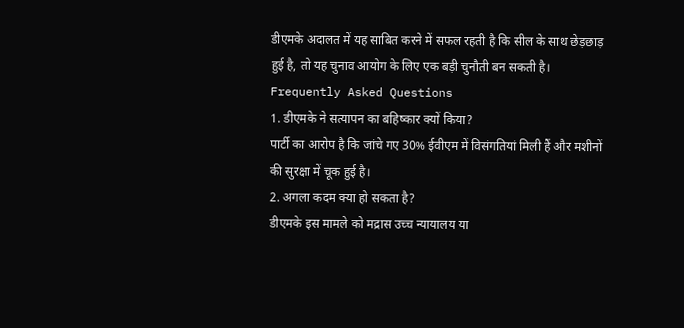डीएमके अदालत में यह साबित करने में सफल रहती है कि सील के साथ छेड़छाड़ हुई है, तो यह चुनाव आयोग के लिए एक बड़ी चुनौती बन सकती है।
Frequently Asked Questions
1. डीएमके ने सत्यापन का बहिष्कार क्यों किया?
पार्टी का आरोप है कि जांचे गए 30% ईवीएम में विसंगतियां मिली हैं और मशीनों की सुरक्षा में चूक हुई है।
2. अगला कदम क्या हो सकता है?
डीएमके इस मामले को मद्रास उच्च न्यायालय या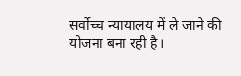सर्वोच्च न्यायालय में ले जाने की योजना बना रही है।